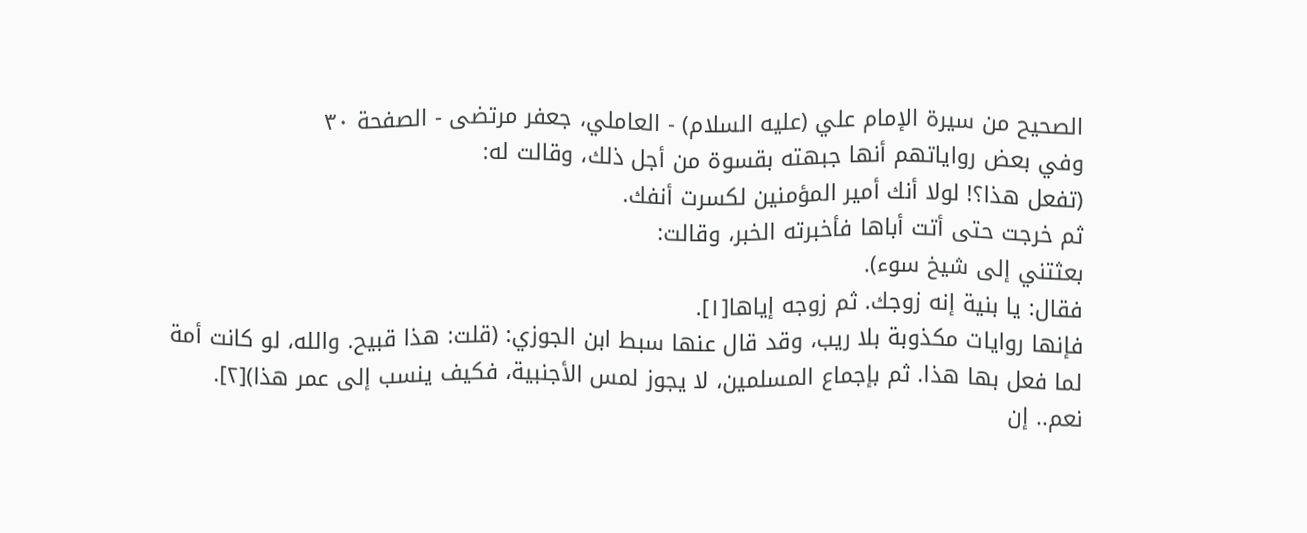الصحيح من سيرة الإمام علي (عليه السلام) - العاملي، جعفر مرتضى - الصفحة ٣٠
وفي بعض رواياتهم أنها جبهته بقسوة من أجل ذلك، وقالت له:
(تفعل هذا؟! لولا أنك أمير المؤمنين لكسرت أنفك.
ثم خرجت حتى أتت أباها فأخبرته الخبر، وقالت:
بعثتني إلى شيخ سوء).
فقال: يا بنية إنه زوجك. ثم زوجه إياها[١].
فإنها روايات مكذوبة بلا ريب، وقد قال عنها سبط ابن الجوزي: (قلت: هذا قبيح. والله، لو كانت أمة لما فعل بها هذا. ثم بإجماع المسلمين، لا يجوز لمس الأجنبية، فكيف ينسب إلى عمر هذا)[٢].
نعم.. إن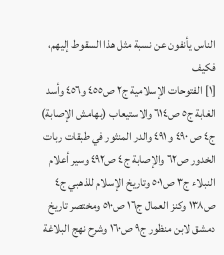الناس يأنفون عن نسبة مثل هذا السقوط إليهم، فكيف
[١] الفتوحات الإسلامية ج٢ ص٤٥٥ و٤٥٦ وأسد الغابة ج٥ ص٦١٤ والاستيعاب (بهامش الإصابة) ج٤ ص ٤٩٠ و ٤٩١ والدر المنثور في طبقات ربات الخدور ص٦٢ والإصابة ج٤ ص٤٩٢ وسير أعلام النبلاء ج٣ ص٥٠١ وتاريخ الإسلام للذهبي ج٤ ص١٣٨ وكنز العمال ج١٦ ص٥١٠ ومختصر تاريخ دمشق لابن منظور ج٩ ص١٦٠ وشرح نهج البلاغة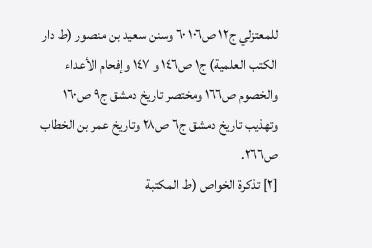للمعتزلي ج١٢ ص١٠٦ ٦٠ وسنن سعيد بن منصور (ط دار الكتب العلمية) ج١ ص١٤٦ و ١٤٧ وإفحام الأعداء والخصوم ص١٦٦ ومختصر تاريخ دمشق ج٩ ص١٦٠ وتهذيب تاريخ دمشق ج٦ ص٢٨ وتاريخ عمر بن الخطاب ص٢٦٦.
[٢] تذكرة الخواص (ط المكتبة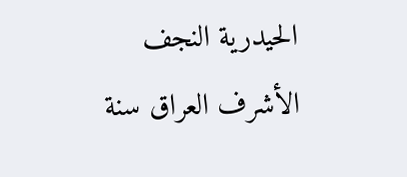الحيدرية النجف الأشرف العراق سنة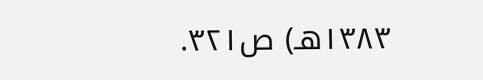١٣٨٣هـ) ص٣٢١.